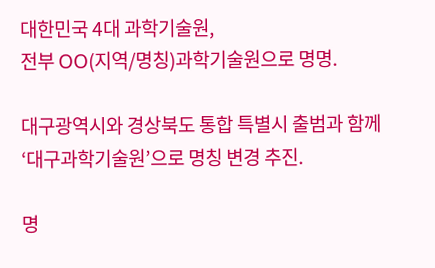대한민국 4대 과학기술원,
전부 OO(지역/명칭)과학기술원으로 명명.

대구광역시와 경상북도 통합 특별시 출범과 함께
‘대구과학기술원’으로 명칭 변경 추진.

명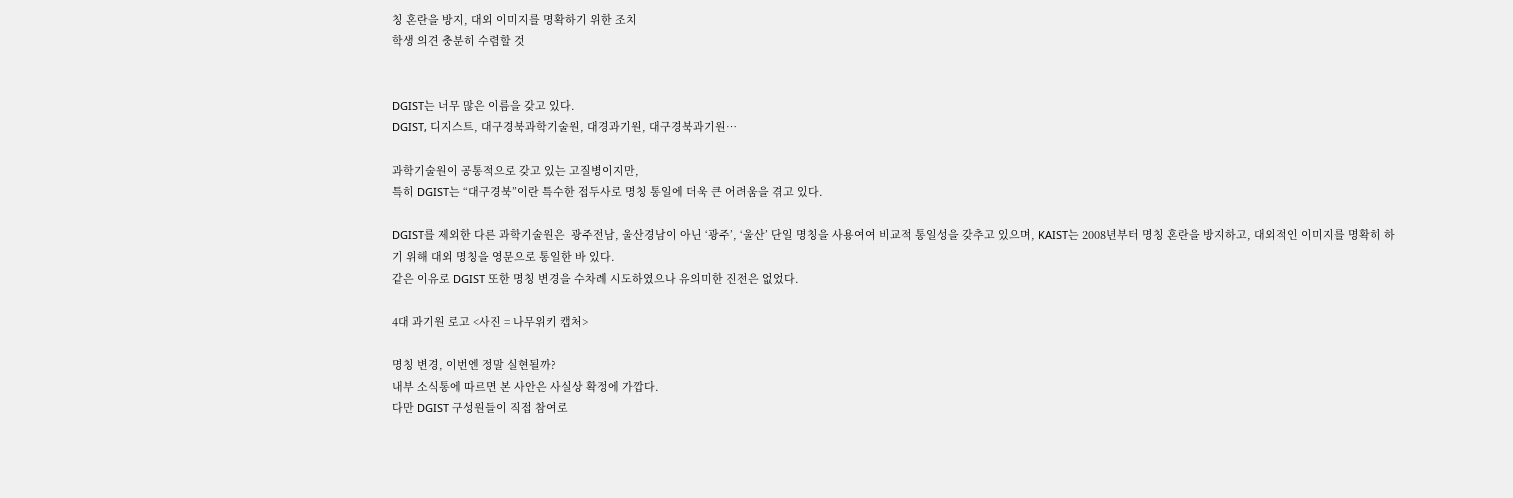칭 혼란을 방지, 대외 이미지를 명확하기 위한 조치
학생 의견 충분히 수렴할 것


DGIST는 너무 많은 이름을 갖고 있다.
DGIST, 디지스트, 대구경북과학기술원, 대경과기원, 대구경북과기원…

과학기술원이 공통적으로 갖고 있는 고질병이지만,
특히 DGIST는 “대구경북”이란 특수한 접두사로 명칭 통일에 더욱 큰 어려움을 겪고 있다.

DGIST를 제외한 다른 과학기술원은  광주전남, 울산경남이 아닌 ‘광주’, ‘울산’ 단일 명칭을 사용여여 비교적 통일성을 갖추고 있으며, KAIST는 2008년부터 명칭 혼란을 방지하고, 대외적인 이미지를 명확히 하기 위해 대외 명칭을 영문으로 통일한 바 있다.
같은 이유로 DGIST 또한 명칭 변경을 수차례 시도하였으나 유의미한 진전은 없었다.

4대 과기원 로고 <사진 = 나무위키 캡처>

명칭 변경, 이번엔 정말 실현될까?
내부 소식통에 따르면 본 사안은 사실상 확정에 가깝다.
다만 DGIST 구성원들이 직접 참여로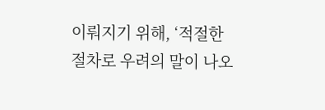이뤄지기 위해, ‘적절한 절차로 우려의 말이 나오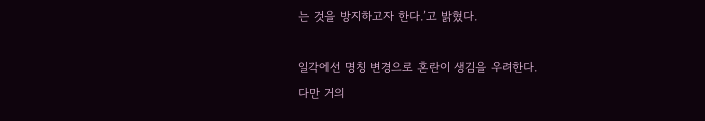는 것을 방지하고자 한다.’고 밝혔다.

일각에선 명칭 변경으로 혼란이 생김을 우려한다.
다만 거의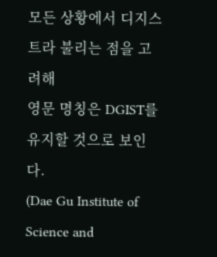모든 상황에서 디지스트라 불리는 점을 고려해
영문 명칭은 DGIST를 유지할 것으로 보인다.
(Dae Gu Institute of Science and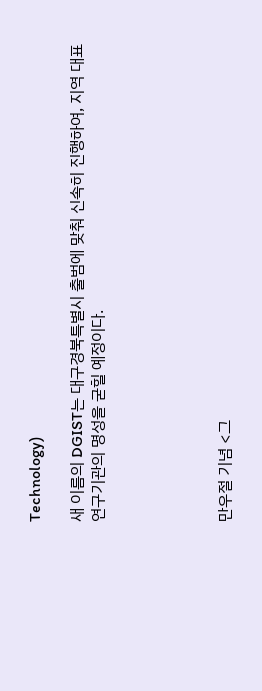Technology)

새 이름의 DGIST는 대구경북특별시 출범에 맞춰 신속히 진행하여, 지역 대표 연구기관의 명성을 굳힐 예정이다.





만우절 기념 <그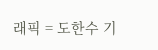래픽 = 도한수 기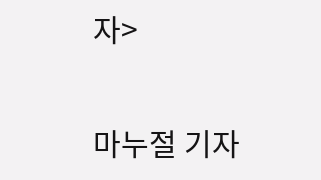자>

마누절 기자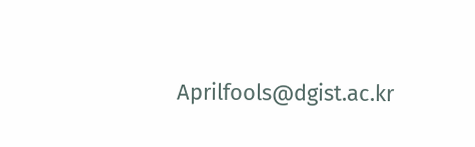Aprilfools@dgist.ac.kr